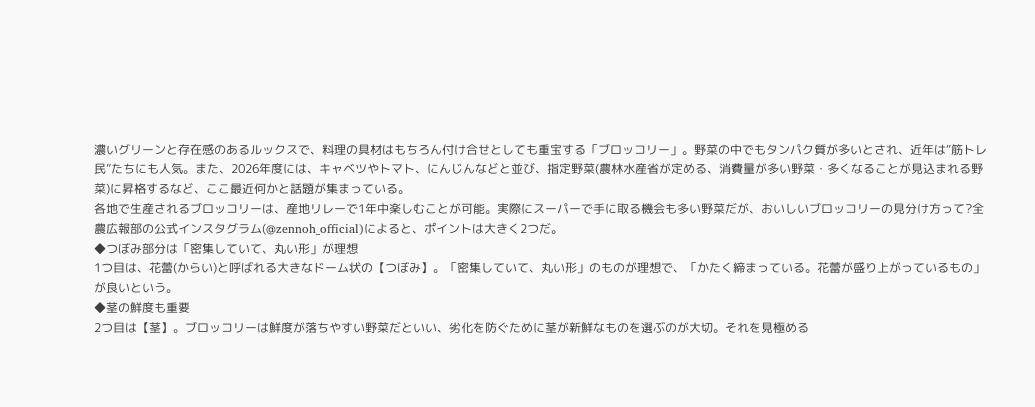濃いグリーンと存在感のあるルックスで、料理の具材はもちろん付け合せとしても重宝する「ブロッコリー」。野菜の中でもタンパク質が多いとされ、近年は“筋トレ民”たちにも人気。また、2026年度には、キャベツやトマト、にんじんなどと並び、指定野菜(農林水産省が定める、消費量が多い野菜・多くなることが見込まれる野菜)に昇格するなど、ここ最近何かと話題が集まっている。
各地で生産されるブロッコリーは、産地リレーで1年中楽しむことが可能。実際にスーパーで手に取る機会も多い野菜だが、おいしいブロッコリーの見分け方って?全農広報部の公式インスタグラム(@zennoh_official)によると、ポイントは大きく2つだ。
◆つぼみ部分は「密集していて、丸い形」が理想
1つ目は、花蕾(からい)と呼ばれる大きなドーム状の【つぼみ】。「密集していて、丸い形」のものが理想で、「かたく締まっている。花蕾が盛り上がっているもの」が良いという。
◆茎の鮮度も重要
2つ目は【茎】。ブロッコリーは鮮度が落ちやすい野菜だといい、劣化を防ぐために茎が新鮮なものを選ぶのが大切。それを見極める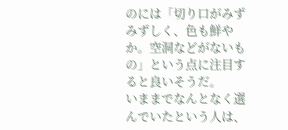のには「切り口がみずみずしく、色も鮮やか。空洞などがないもの」という点に注目すると良いそうだ。
いままでなんとなく選んでいたという人は、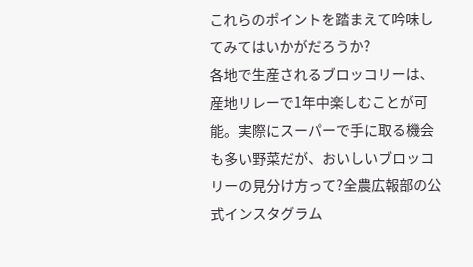これらのポイントを踏まえて吟味してみてはいかがだろうか?
各地で生産されるブロッコリーは、産地リレーで1年中楽しむことが可能。実際にスーパーで手に取る機会も多い野菜だが、おいしいブロッコリーの見分け方って?全農広報部の公式インスタグラム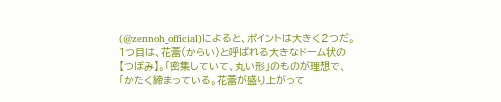(@zennoh_official)によると、ポイントは大きく2つだ。
1つ目は、花蕾(からい)と呼ばれる大きなドーム状の【つぼみ】。「密集していて、丸い形」のものが理想で、「かたく締まっている。花蕾が盛り上がって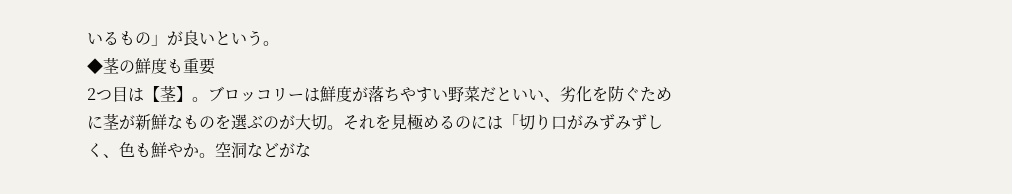いるもの」が良いという。
◆茎の鮮度も重要
2つ目は【茎】。ブロッコリーは鮮度が落ちやすい野菜だといい、劣化を防ぐために茎が新鮮なものを選ぶのが大切。それを見極めるのには「切り口がみずみずしく、色も鮮やか。空洞などがな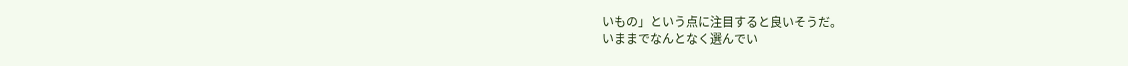いもの」という点に注目すると良いそうだ。
いままでなんとなく選んでい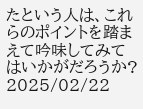たという人は、これらのポイントを踏まえて吟味してみてはいかがだろうか?
2025/02/22